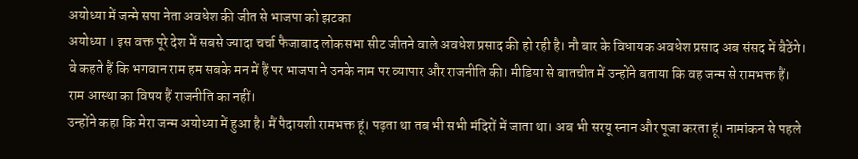अयोध्या में जन्मे सपा नेता अवधेश की जीत से भाजपा को झटका
अयोध्या । इस वक्त पूरे देश में सबसे ज्यादा चर्चा फैजाबाद लोकसभा सीट जीतने वाले अवधेश प्रसाद की हो रही है। नौ बार के विधायक अवधेश प्रसाद अब संसद में बैठेंगे। वे कहते हैं कि भगवान राम हम सबके मन में हैं पर भाजपा ने उनके नाम पर व्यापार और राजनीति की। मीडिया से बातचीत में उन्होंने बताया कि वह जन्म से रामभक्त हैं। राम आस्था का विषय हैं राजनीति का नहीं।
उन्होंने कहा कि मेरा जन्म अयोध्या में हुआ है। मैं पैदायशी रामभक्त हूं। पढ़ता था तब भी सभी मंदिरों में जाता था। अब भी सरयू स्नान और पूजा करता हूं। नामांकन से पहले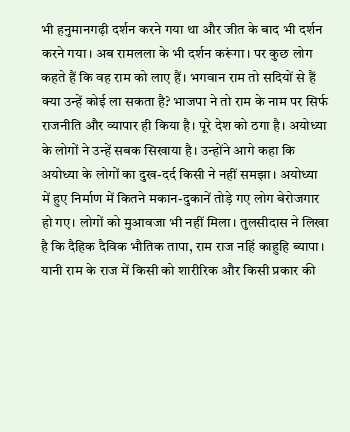भी हनुमानगढ़ी दर्शन करने गया था और जीत के बाद भी दर्शन करने गया। अब रामलला के भी दर्शन करूंगा। पर कुछ लोग कहते हैं कि वह राम को लाए हैं। भगवान राम तो सदियों से हैं क्या उन्हें कोई ला सकता है? भाजपा ने तो राम के नाम पर सिर्फ राजनीति और व्यापार ही किया है। पूरे देश को ठगा है। अयोध्या के लोगों ने उन्हें सबक सिखाया है। उन्होंने आगे कहा कि अयोध्या के लोगों का दुख-दर्द किसी ने नहीं समझा। अयोध्या में हुए निर्माण में कितने मकान-दुकानें तोड़े गए लोग बेरोजगार हो गए। लोगों को मुआवजा भी नहीं मिला। तुलसीदास ने लिखा है कि दैहिक दैविक भौतिक तापा, राम राज नहिं काहुहि ब्यापा। यानी राम के राज में किसी को शारीरिक और किसी प्रकार की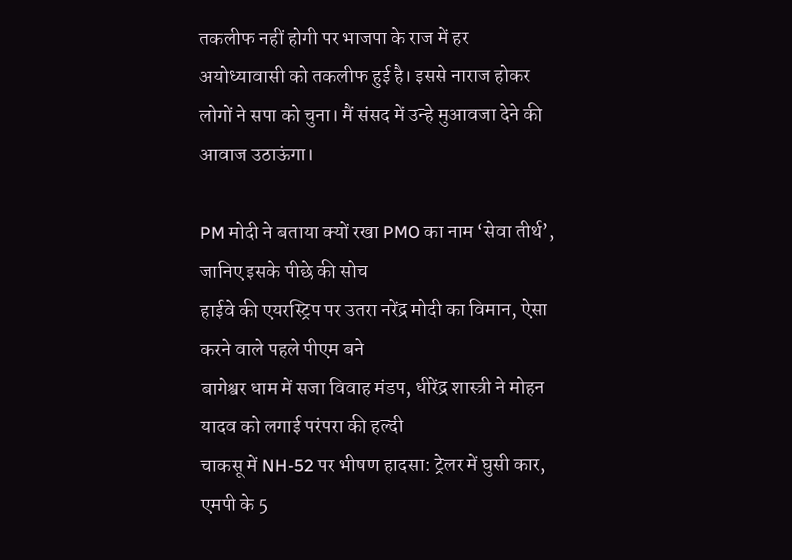तकलीफ नहीं होगी पर भाजपा के राज में हर अयोध्यावासी को तकलीफ हुई है। इससे नाराज होकर लोगों ने सपा को चुना। मैं संसद में उन्हे मुआवजा देने की आवाज उठाऊंगा।

PM मोदी ने बताया क्यों रखा PMO का नाम ‘सेवा तीर्थ’, जानिए इसके पीछे की सोच
हाईवे की एयरस्ट्रिप पर उतरा नरेंद्र मोदी का विमान, ऐसा करने वाले पहले पीएम बने
बागेश्वर धाम में सजा विवाह मंडप, धीरेंद्र शास्त्री ने मोहन यादव को लगाई परंपरा की हल्दी
चाकसू में NH-52 पर भीषण हादसा: ट्रेलर में घुसी कार, एमपी के 5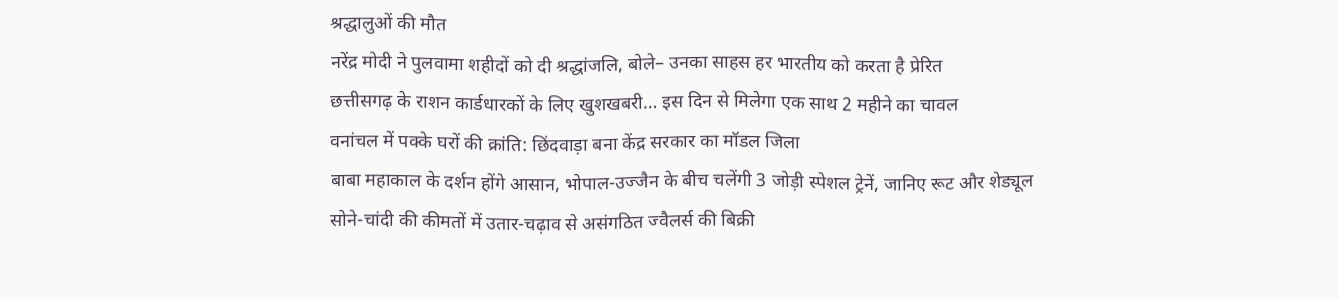श्रद्धालुओं की मौत
नरेंद्र मोदी ने पुलवामा शहीदों को दी श्रद्धांजलि, बोले– उनका साहस हर भारतीय को करता है प्रेरित
छत्तीसगढ़ के राशन कार्डधारकों के लिए खुशखबरी… इस दिन से मिलेगा एक साथ 2 महीने का चावल
वनांचल में पक्के घरों की क्रांति: छिंदवाड़ा बना केंद्र सरकार का मॉडल जिला
बाबा महाकाल के दर्शन होंगे आसान, भोपाल-उज्जैन के बीच चलेंगी 3 जोड़ी स्पेशल ट्रेनें, जानिए रूट और शेड्यूल
सोने-चांदी की कीमतों में उतार-चढ़ाव से असंगठित ज्वैलर्स की बिक्री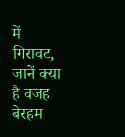में गिरावट, जानें क्या है वजह
बेरहम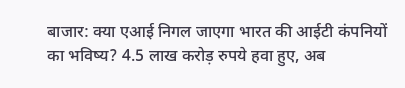बाजार: क्या एआई निगल जाएगा भारत की आईटी कंपनियों का भविष्य? 4.5 लाख करोड़ रुपये हवा हुए, अब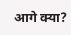आगे क्या?